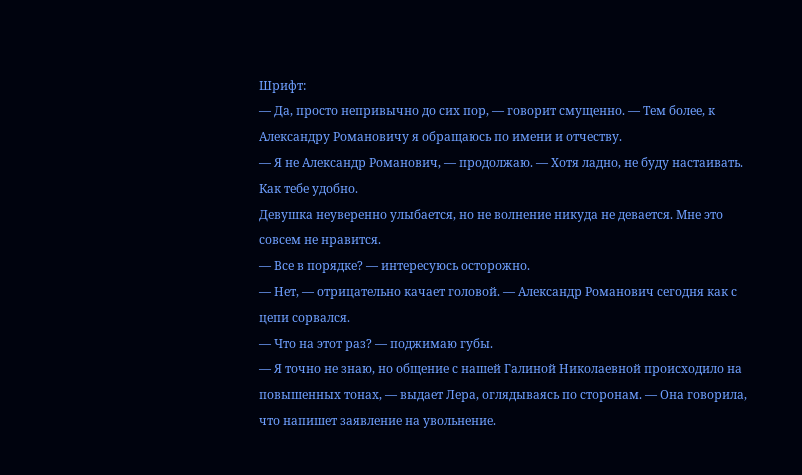Шрифт:
— Да, просто непривычно до сих пор, — говорит смущенно. — Тем более, к Александру Романовичу я обращаюсь по имени и отчеству.
— Я не Александр Романович, — продолжаю. — Хотя ладно, не буду настаивать. Как тебе удобно.
Девушка неуверенно улыбается, но не волнение никуда не девается. Мне это совсем не нравится.
— Все в порядке? — интересуюсь осторожно.
— Нет, — отрицательно качает головой. — Александр Романович сегодня как с цепи сорвался.
— Что на этот раз? — поджимаю губы.
— Я точно не знаю, но общение с нашей Галиной Николаевной происходило на повышенных тонах, — выдает Лера, оглядываясь по сторонам. — Она говорила, что напишет заявление на увольнение.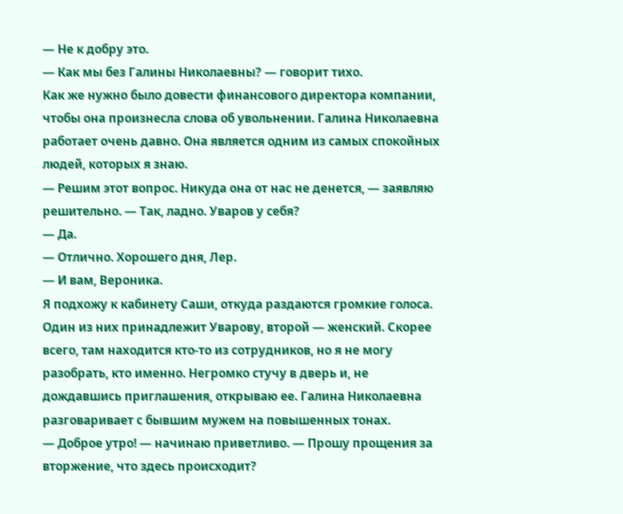— Не к добру это.
— Как мы без Галины Николаевны? — говорит тихо.
Как же нужно было довести финансового директора компании, чтобы она произнесла слова об увольнении. Галина Николаевна работает очень давно. Она является одним из самых спокойных людей, которых я знаю.
— Решим этот вопрос. Никуда она от нас не денется, — заявляю решительно. — Так, ладно. Уваров у себя?
— Да.
— Отлично. Хорошего дня, Лер.
— И вам, Вероника.
Я подхожу к кабинету Саши, откуда раздаются громкие голоса. Один из них принадлежит Уварову, второй — женский. Скорее всего, там находится кто-то из сотрудников, но я не могу разобрать, кто именно. Негромко стучу в дверь и, не дождавшись приглашения, открываю ее. Галина Николаевна разговаривает с бывшим мужем на повышенных тонах.
— Доброе утро! — начинаю приветливо. — Прошу прощения за вторжение, что здесь происходит?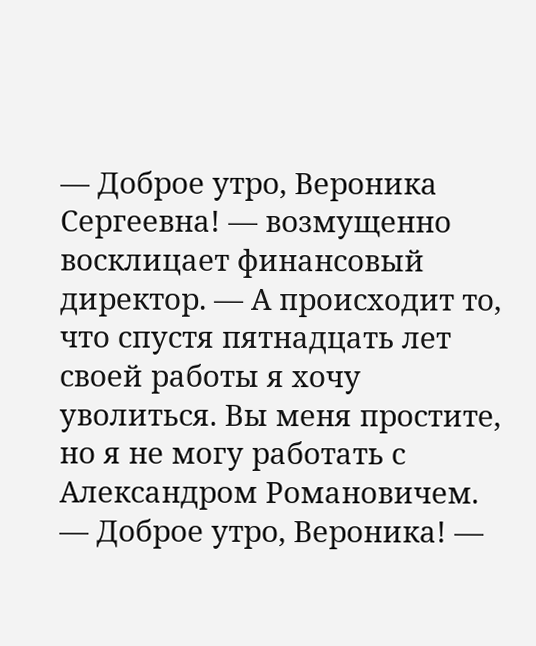— Доброе утро, Вероника Сергеевна! — возмущенно восклицает финансовый директор. — А происходит то, что спустя пятнадцать лет своей работы я хочу уволиться. Вы меня простите, но я не могу работать с Александром Романовичем.
— Доброе утро, Вероника! —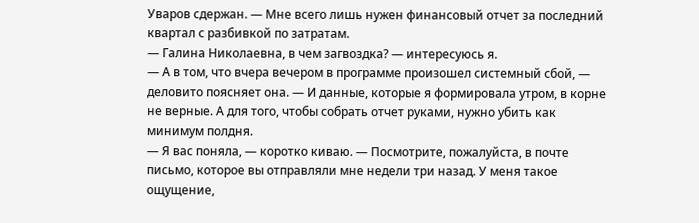Уваров сдержан. — Мне всего лишь нужен финансовый отчет за последний квартал с разбивкой по затратам.
— Галина Николаевна, в чем загвоздка? — интересуюсь я.
— А в том, что вчера вечером в программе произошел системный сбой, — деловито поясняет она. — И данные, которые я формировала утром, в корне не верные. А для того, чтобы собрать отчет руками, нужно убить как минимум полдня.
— Я вас поняла, — коротко киваю. — Посмотрите, пожалуйста, в почте письмо, которое вы отправляли мне недели три назад. У меня такое ощущение,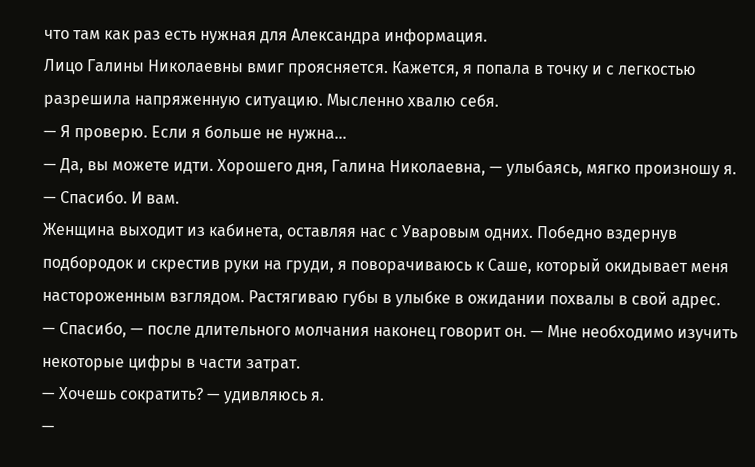что там как раз есть нужная для Александра информация.
Лицо Галины Николаевны вмиг проясняется. Кажется, я попала в точку и с легкостью разрешила напряженную ситуацию. Мысленно хвалю себя.
— Я проверю. Если я больше не нужна…
— Да, вы можете идти. Хорошего дня, Галина Николаевна, — улыбаясь, мягко произношу я.
— Спасибо. И вам.
Женщина выходит из кабинета, оставляя нас с Уваровым одних. Победно вздернув подбородок и скрестив руки на груди, я поворачиваюсь к Саше, который окидывает меня настороженным взглядом. Растягиваю губы в улыбке в ожидании похвалы в свой адрес.
— Спасибо, — после длительного молчания наконец говорит он. — Мне необходимо изучить некоторые цифры в части затрат.
— Хочешь сократить? — удивляюсь я.
—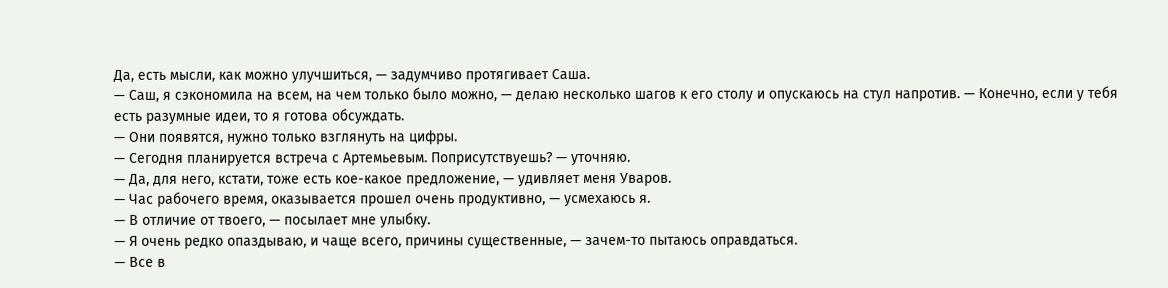Да, есть мысли, как можно улучшиться, — задумчиво протягивает Саша.
— Саш, я сэкономила на всем, на чем только было можно, — делаю несколько шагов к его столу и опускаюсь на стул напротив. — Конечно, если у тебя есть разумные идеи, то я готова обсуждать.
— Они появятся, нужно только взглянуть на цифры.
— Сегодня планируется встреча с Артемьевым. Поприсутствуешь? — уточняю.
— Да, для него, кстати, тоже есть кое-какое предложение, — удивляет меня Уваров.
— Час рабочего время, оказывается прошел очень продуктивно, — усмехаюсь я.
— В отличие от твоего, — посылает мне улыбку.
— Я очень редко опаздываю, и чаще всего, причины существенные, — зачем-то пытаюсь оправдаться.
— Все в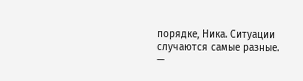порядке, Ника. Ситуации случаются самые разные.
—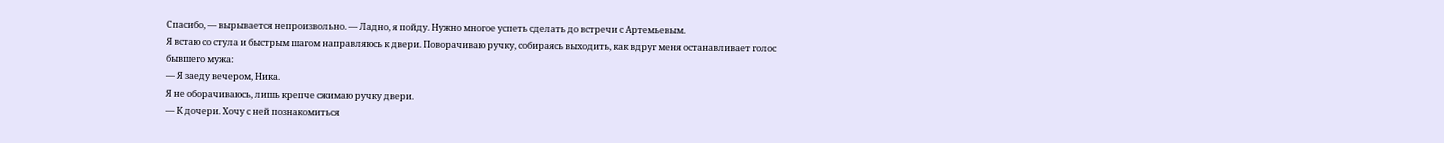Спасибо, — вырывается непроизвольно. — Ладно, я пойду. Нужно многое успеть сделать до встречи с Артемьевым.
Я встаю со стула и быстрым шагом направляюсь к двери. Поворачиваю ручку, собираясь выходить, как вдруг меня останавливает голос бывшего мужа:
— Я заеду вечером, Ника.
Я не оборачиваюсь, лишь крепче сжимаю ручку двери.
— К дочери. Хочу с ней познакомиться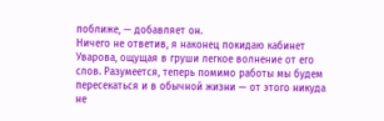поближе, — добавляет он.
Ничего не ответив, я наконец покидаю кабинет Уварова, ощущая в груши легкое волнение от его слов. Разумеется, теперь помимо работы мы будем пересекаться и в обычной жизни — от этого никуда не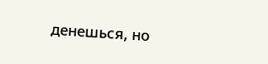денешься, но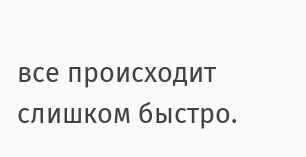все происходит слишком быстро.